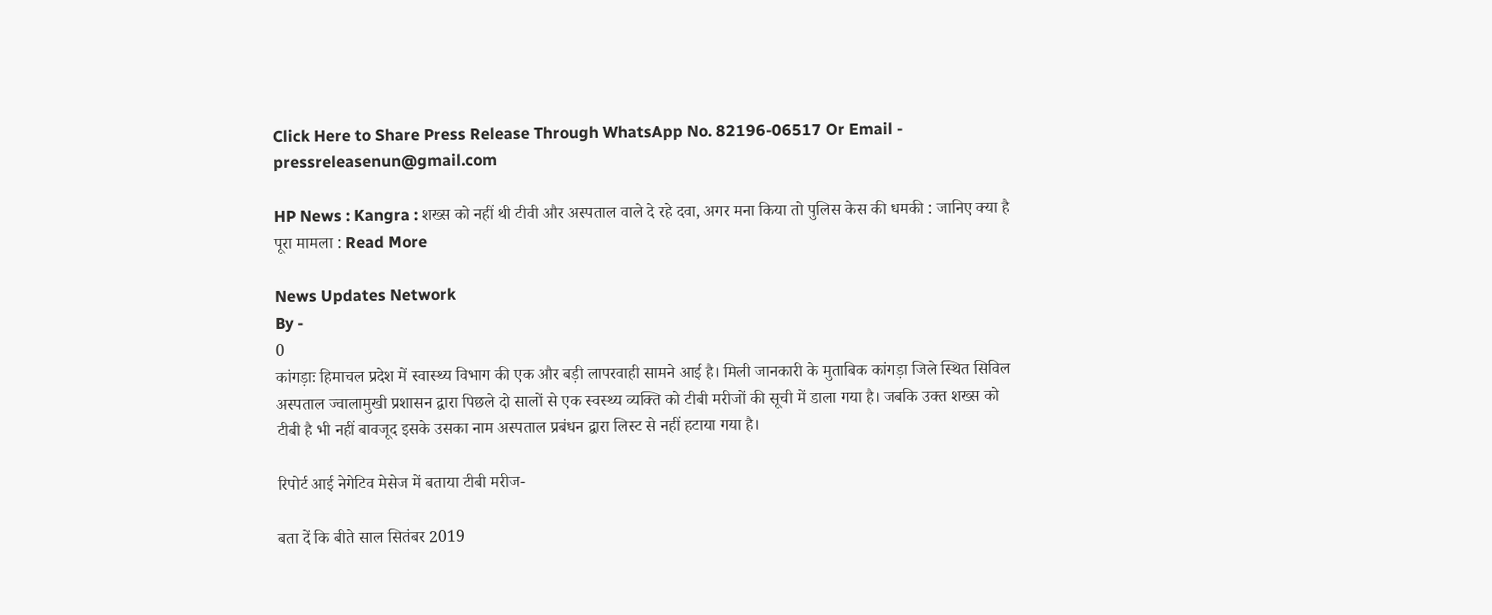Click Here to Share Press Release Through WhatsApp No. 82196-06517 Or Email - pressreleasenun@gmail.com

HP News : Kangra : शख्स को नहीं थी टीवी और अस्पताल वाले दे रहे दवा, अगर मना किया तो पुलिस केस की धमकी : जानिए क्या है पूरा मामला : Read More

News Updates Network
By -
0
कांगड़ाः हिमाचल प्रदेश में स्वास्थ्य विभाग की एक और बड़ी लापरवाही सामने आई है। मिली जानकारी के मुताबिक कांगड़ा जिले स्थित सिविल अस्पताल ज्वालामुखी प्रशासन द्वारा पिछले दो सालों से एक स्वस्थ्य व्यक्ति को टीबी मरीजों की सूची में डाला गया है। जबकि उक्त शख्स को टीबी है भी नहीं बावजूद इसके उसका नाम अस्पताल प्रबंधन द्वारा लिस्ट से नहीं हटाया गया है।

रिपोर्ट आई नेगेटिव मेसेज में बताया टीबी मरीज-

बता दें कि बीते साल सितंबर 2019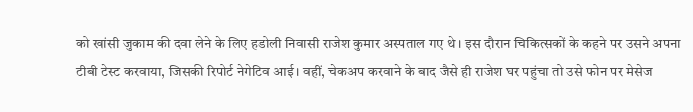को खांसी जुकाम की दवा लेने के लिए हडोली निवासी राजेश कुमार अस्पताल गए थे। इस दौरान चिकित्सकों के कहने पर उसने अपना टीबी टेस्ट करवाया, जिसकी रिपोर्ट नेगेटिव आई। वहीं, चेकअप करवाने के बाद जैसे ही राजेश घर पहुंचा तो उसे फोन पर मेसेज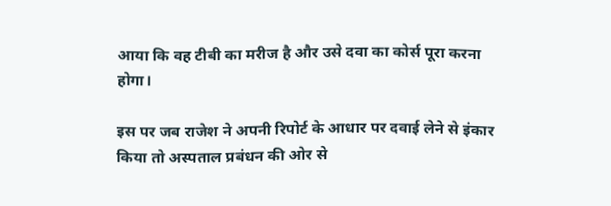आया कि वह टीबी का मरीज है और उसे दवा का कोर्स पूरा करना होगा।

इस पर जब राजेश ने अपनी रिपोर्ट के आधार पर दवाई लेने से इंकार किया तो अस्पताल प्रबंधन की ओर से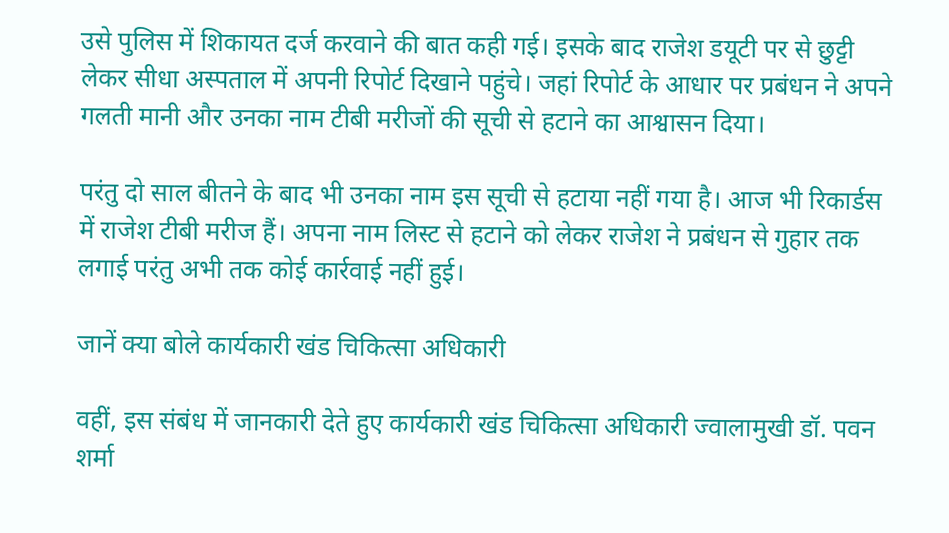उसे पुलिस में शिकायत दर्ज करवाने की बात कही गई। इसके बाद राजेश डयूटी पर से छुट्टी लेकर सीधा अस्पताल में अपनी रिपोर्ट दिखाने पहुंचे। जहां रिपोर्ट के आधार पर प्रबंधन ने अपने गलती मानी और उनका नाम टीबी मरीजों की सूची से हटाने का आश्वासन दिया।

परंतु दो साल बीतने के बाद भी उनका नाम इस सूची से हटाया नहीं गया है। आज भी रिकार्डस में राजेश टीबी मरीज हैं। अपना नाम लिस्ट से हटाने को लेकर राजेश ने प्रबंधन से गुहार तक लगाई परंतु अभी तक कोई कार्रवाई नहीं हुई।

जानें क्या बोले कार्यकारी खंड चिकित्सा अधिकारी

वहीं, इस संबंध में जानकारी देते हुए कार्यकारी खंड चिकित्सा अधिकारी ज्वालामुखी डॉ. पवन शर्मा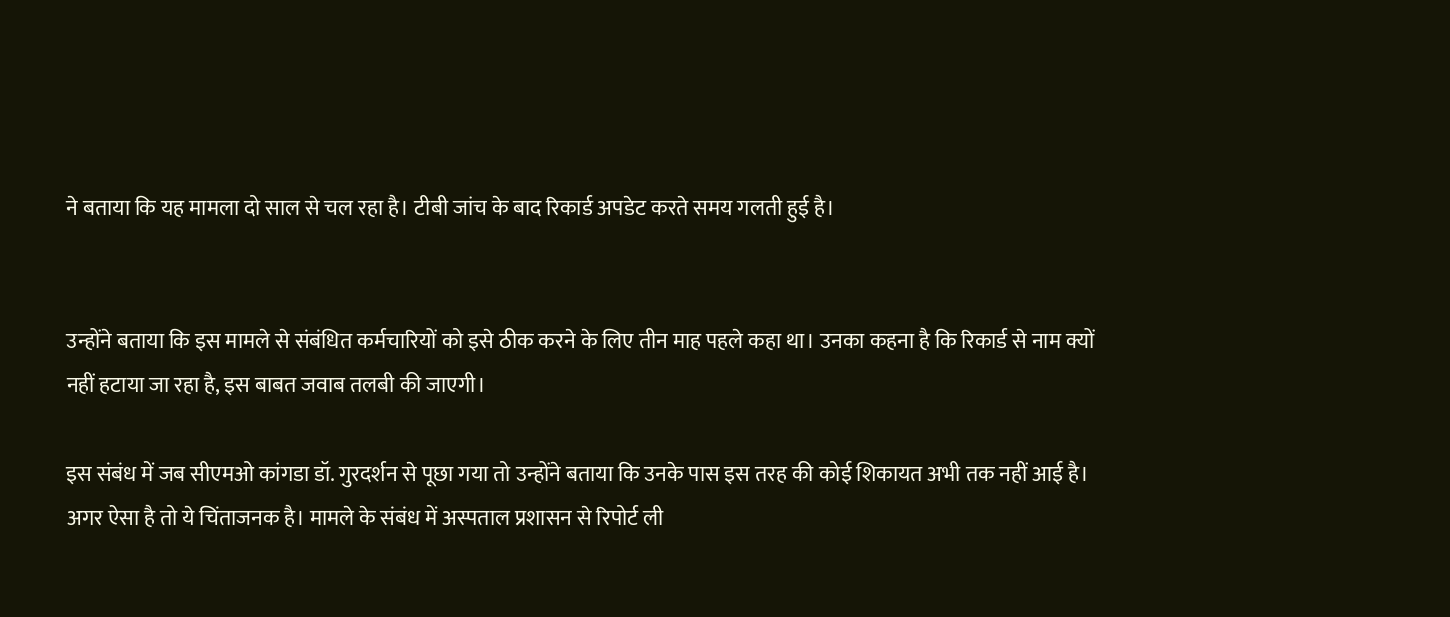ने बताया कि यह मामला दो साल से चल रहा है। टीबी जांच के बाद रिकार्ड अपडेट करते समय गलती हुई है।


उन्होंने बताया कि इस मामले से संबंधित कर्मचारियों को इसे ठीक करने के लिए तीन माह पहले कहा था। उनका कहना है कि रिकार्ड से नाम क्यों नहीं हटाया जा रहा है, इस बाबत जवाब तलबी की जाएगी।

इस संबंध में जब सीएमओ कांगडा डॉ. गुरदर्शन से पूछा गया तो उन्होंने बताया कि उनके पास इस तरह की कोई शिकायत अभी तक नहीं आई है। अगर ऐसा है तो ये चिंताजनक है। मामले के संबंध में अस्पताल प्रशासन से रिपोर्ट ली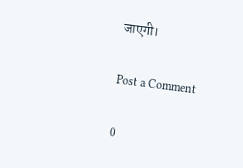जाएगी।

Post a Comment

0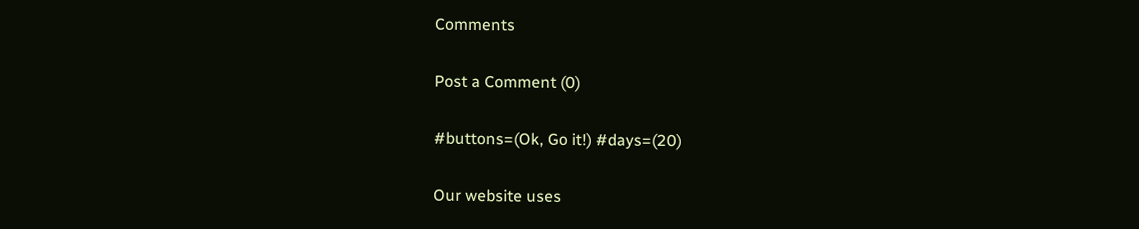Comments

Post a Comment (0)

#buttons=(Ok, Go it!) #days=(20)

Our website uses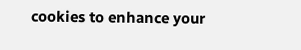cookies to enhance your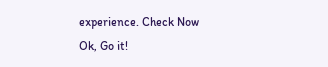experience. Check Now
Ok, Go it!